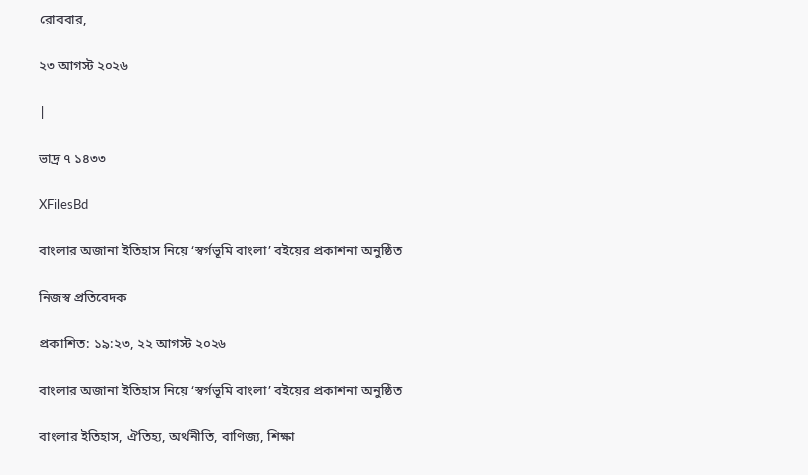রোববার,

২৩ আগস্ট ২০২৬

|

ভাদ্র ৭ ১৪৩৩

XFilesBd

বাংলার অজানা ইতিহাস নিয়ে ‘স্বর্গভূমি বাংলা’ বইয়ের প্রকাশনা অনুষ্ঠিত

নিজস্ব প্রতিবেদক

প্রকাশিত: ১৯:২৩, ২২ আগস্ট ২০২৬

বাংলার অজানা ইতিহাস নিয়ে ‘স্বর্গভূমি বাংলা’ বইয়ের প্রকাশনা অনুষ্ঠিত

বাংলার ইতিহাস, ঐতিহ্য, অর্থনীতি, বাণিজ্য, শিক্ষা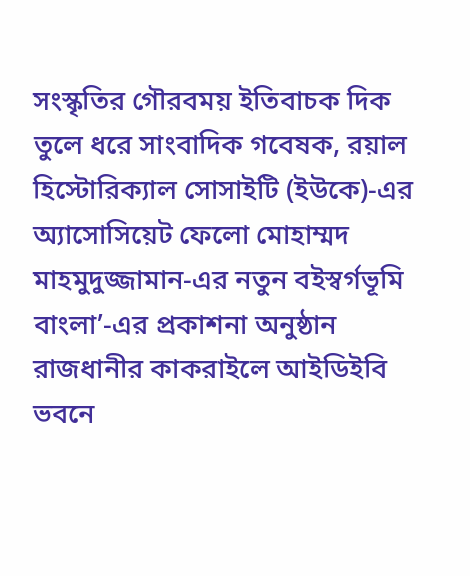সংস্কৃতির গৌরবময় ইতিবাচক দিক তুলে ধরে সাংবাদিক গবেষক, রয়াল হিস্টোরিক্যাল সোসাইটি (ইউকে)-এর অ্যাসোসিয়েট ফেলো মোহাম্মদ মাহমুদুজ্জামান-এর নতুন বইস্বর্গভূমি বাংলা’-এর প্রকাশনা অনুষ্ঠান রাজধানীর কাকরাইলে আইডিইবি ভবনে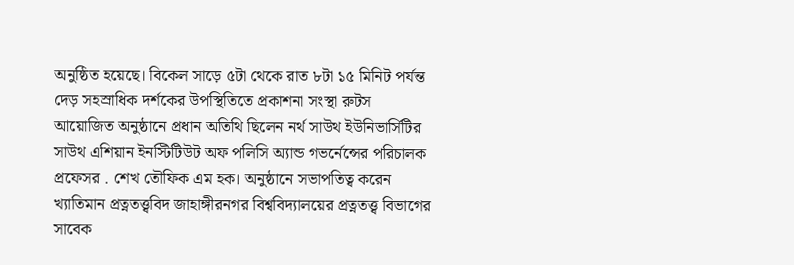অনুষ্ঠিত হয়েছে। বিকেল সাড়ে ৫টা থেকে রাত ৮টা ১৫ মিনিট পর্যন্ত দেড় সহস্রাধিক দর্শকের উপস্থিতিতে প্রকাশনা সংস্থা রুটস আয়োজিত অনুষ্ঠানে প্রধান অতিথি ছিলেন নর্থ সাউথ ইউনিভার্সিটির সাউথ এশিয়ান ইনস্টিটিউট অফ পলিসি অ্যান্ড গভর্নেন্সের পরিচালক প্রফেসর . শেখ তৌফিক এম হক। অনুষ্ঠানে সভাপতিত্ব করেন খ্যাতিমান প্রত্নতত্ত্ববিদ জাহাঙ্গীরনগর বিশ্ববিদ্যালয়ের প্রত্নতত্ত্ব বিভাগের সাবেক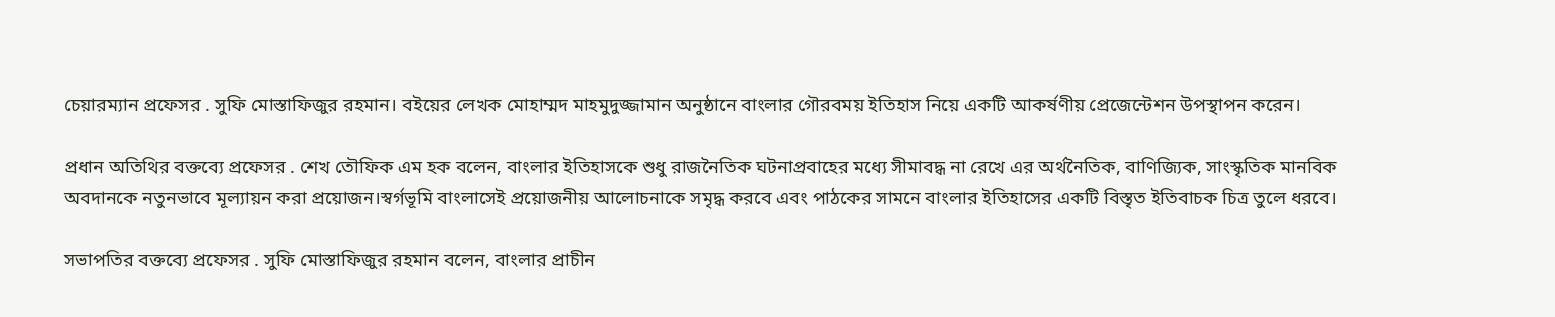চেয়ারম্যান প্রফেসর . সুফি মোস্তাফিজুর রহমান। বইয়ের লেখক মোহাম্মদ মাহমুদুজ্জামান অনুষ্ঠানে বাংলার গৌরবময় ইতিহাস নিয়ে একটি আকর্ষণীয় প্রেজেন্টেশন উপস্থাপন করেন।

প্রধান অতিথির বক্তব্যে প্রফেসর . শেখ তৌফিক এম হক বলেন, বাংলার ইতিহাসকে শুধু রাজনৈতিক ঘটনাপ্রবাহের মধ্যে সীমাবদ্ধ না রেখে এর অর্থনৈতিক, বাণিজ্যিক, সাংস্কৃতিক মানবিক অবদানকে নতুনভাবে মূল্যায়ন করা প্রয়োজন।স্বর্গভূমি বাংলাসেই প্রয়োজনীয় আলোচনাকে সমৃদ্ধ করবে এবং পাঠকের সামনে বাংলার ইতিহাসের একটি বিস্তৃত ইতিবাচক চিত্র তুলে ধরবে।

সভাপতির বক্তব্যে প্রফেসর . সুফি মোস্তাফিজুর রহমান বলেন, বাংলার প্রাচীন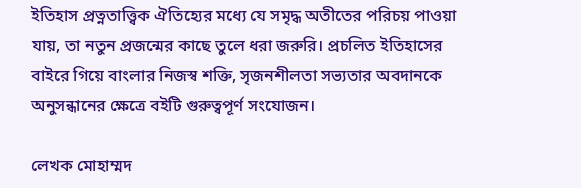ইতিহাস প্রত্নতাত্ত্বিক ঐতিহ্যের মধ্যে যে সমৃদ্ধ অতীতের পরিচয় পাওয়া যায়, তা নতুন প্রজন্মের কাছে তুলে ধরা জরুরি। প্রচলিত ইতিহাসের বাইরে গিয়ে বাংলার নিজস্ব শক্তি, সৃজনশীলতা সভ্যতার অবদানকে অনুসন্ধানের ক্ষেত্রে বইটি গুরুত্বপূর্ণ সংযোজন।

লেখক মোহাম্মদ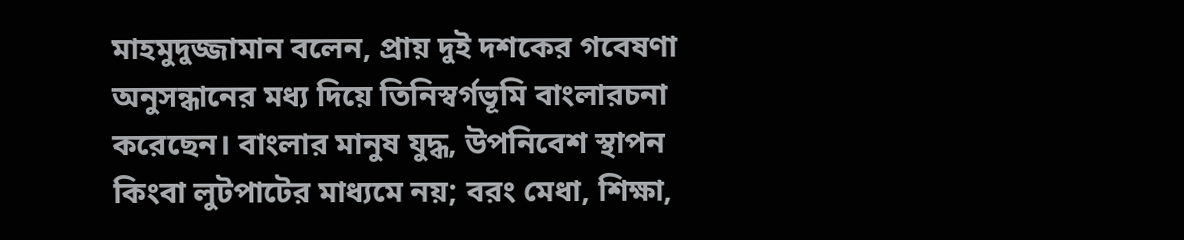মাহমুদুজ্জামান বলেন, প্রায় দুই দশকের গবেষণা অনুসন্ধানের মধ্য দিয়ে তিনিস্বর্গভূমি বাংলারচনা করেছেন। বাংলার মানুষ যুদ্ধ, উপনিবেশ স্থাপন কিংবা লুটপাটের মাধ্যমে নয়; বরং মেধা, শিক্ষা,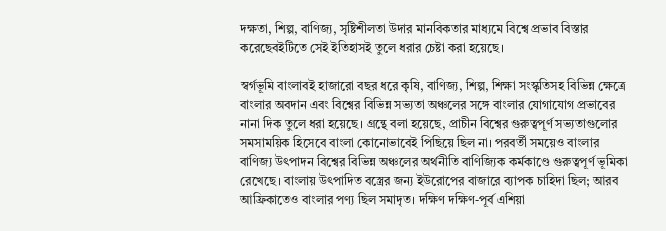দক্ষতা, শিল্প, বাণিজ্য, সৃষ্টিশীলতা উদার মানবিকতার মাধ্যমে বিশ্বে প্রভাব বিস্তার করেছেবইটিতে সেই ইতিহাসই তুলে ধরার চেষ্টা করা হয়েছে।

স্বর্গভূমি বাংলাবই হাজারো বছর ধরে কৃষি, বাণিজ্য, শিল্প, শিক্ষা সংস্কৃতিসহ বিভিন্ন ক্ষেত্রে বাংলার অবদান এবং বিশ্বের বিভিন্ন সভ্যতা অঞ্চলের সঙ্গে বাংলার যোগাযোগ প্রভাবের নানা দিক তুলে ধরা হয়েছে। গ্রন্থে বলা হয়েছে, প্রাচীন বিশ্বের গুরুত্বপূর্ণ সভ্যতাগুলোর সমসাময়িক হিসেবে বাংলা কোনোভাবেই পিছিয়ে ছিল না। পরবর্তী সময়েও বাংলার বাণিজ্য উৎপাদন বিশ্বের বিভিন্ন অঞ্চলের অর্থনীতি বাণিজ্যিক কর্মকাণ্ডে গুরুত্বপূর্ণ ভূমিকা রেখেছে। বাংলায় উৎপাদিত বস্ত্রের জন্য ইউরোপের বাজারে ব্যাপক চাহিদা ছিল; আরব আফ্রিকাতেও বাংলার পণ্য ছিল সমাদৃত। দক্ষিণ দক্ষিণ-পূর্ব এশিয়া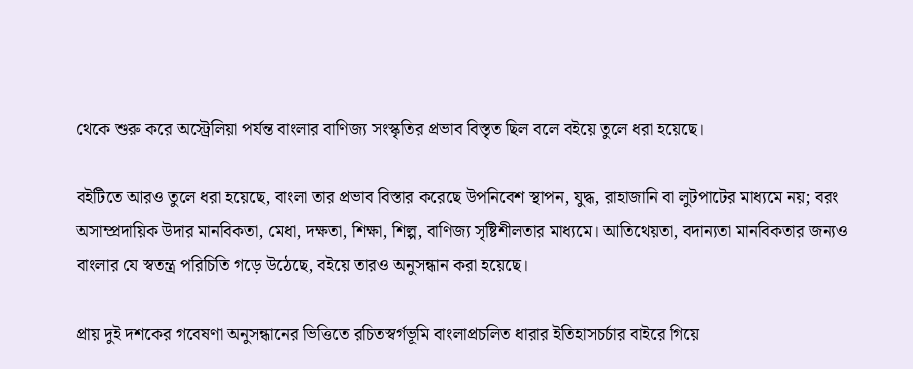থেকে শুরু করে অস্ট্রেলিয়া পর্যন্ত বাংলার বাণিজ্য সংস্কৃতির প্রভাব বিস্তৃত ছিল বলে বইয়ে তুলে ধরা হয়েছে।

বইটিতে আরও তুলে ধরা হয়েছে, বাংলা তার প্রভাব বিস্তার করেছে উপনিবেশ স্থাপন, যুদ্ধ, রাহাজানি বা লুটপাটের মাধ্যমে নয়; বরং অসাম্প্রদায়িক উদার মানবিকতা, মেধা, দক্ষতা, শিক্ষা, শিল্প, বাণিজ্য সৃষ্টিশীলতার মাধ্যমে। আতিথেয়তা, বদান্যতা মানবিকতার জন্যও বাংলার যে স্বতন্ত্র পরিচিতি গড়ে উঠেছে, বইয়ে তারও অনুসন্ধান করা হয়েছে।

প্রায় দুই দশকের গবেষণা অনুসন্ধানের ভিত্তিতে রচিতস্বর্গভূমি বাংলাপ্রচলিত ধারার ইতিহাসচর্চার বাইরে গিয়ে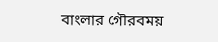বাংলার গৌরবময়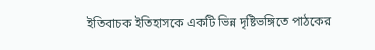ইতিবাচক ইতিহাসকে একটি ভিন্ন দৃষ্টিভঙ্গিতে পাঠকের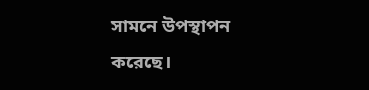সামনে উপস্থাপন করেছে।